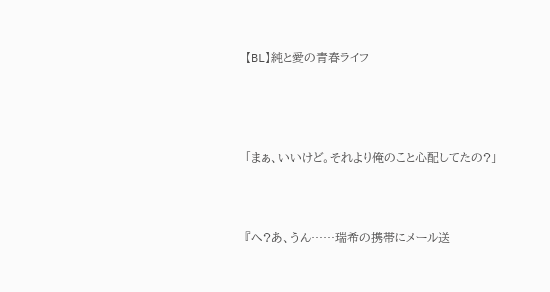【BL】純と愛の青春ライフ




「まぁ、いいけど。それより俺のこと心配してたの?」



『へ?あ、うん……瑞希の携帯にメール送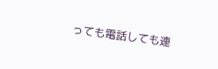っても電話しても連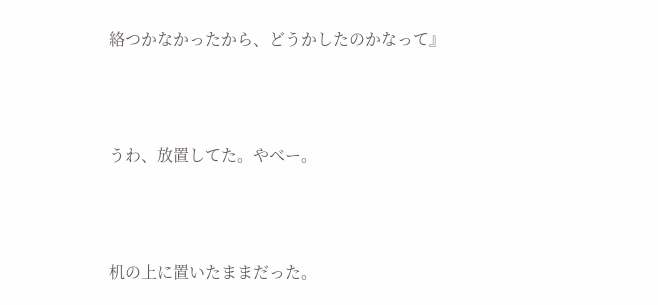絡つかなかったから、どうかしたのかなって』



うわ、放置してた。やべー。



机の上に置いたままだった。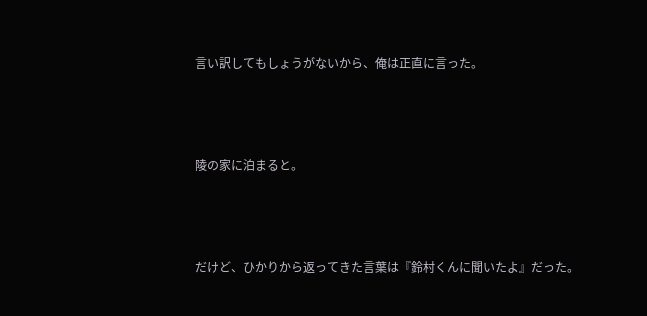言い訳してもしょうがないから、俺は正直に言った。



陵の家に泊まると。



だけど、ひかりから返ってきた言葉は『鈴村くんに聞いたよ』だった。